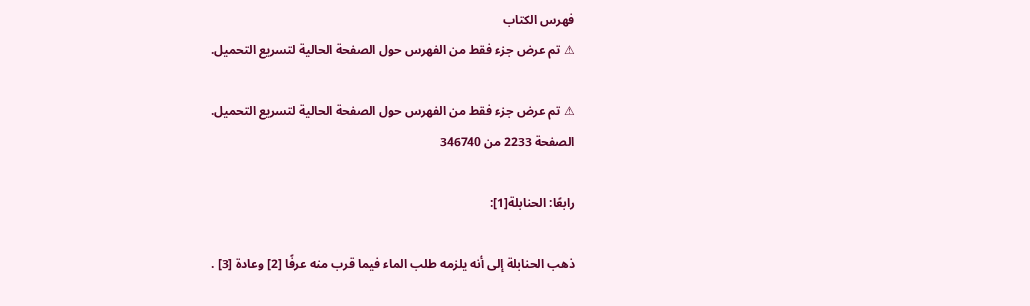فهرس الكتاب
⚠ تم عرض جزء فقط من الفهرس حول الصفحة الحالية لتسريع التحميل.

⚠ تم عرض جزء فقط من الفهرس حول الصفحة الحالية لتسريع التحميل.
الصفحة 2233 من 346740

رابعًا: الحنابلة[1]:

ذهب الحنابلة إلى أنه يلزمه طلب الماء فيما قرب منه عرفًا [2] وعادة [3] .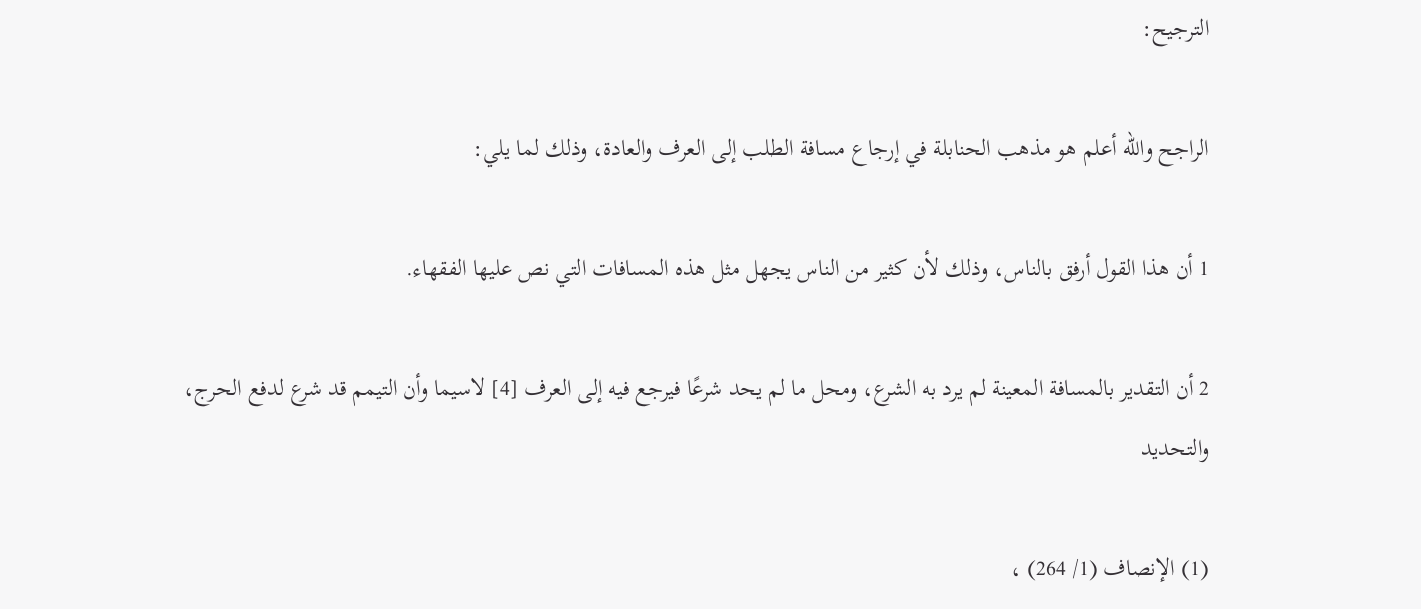الترجيح:

الراجح والله أعلم هو مذهب الحنابلة في إرجاع مسافة الطلب إلى العرف والعادة، وذلك لما يلي:

1 أن هذا القول أرفق بالناس، وذلك لأن كثير من الناس يجهل مثل هذه المسافات التي نص عليها الفقهاء.

2 أن التقدير بالمسافة المعينة لم يرد به الشرع، ومحل ما لم يحد شرعًا فيرجع فيه إلى العرف [4] لاسيما وأن التيمم قد شرع لدفع الحرج، والتحديد

(1) الإنصاف (1/ 264) ،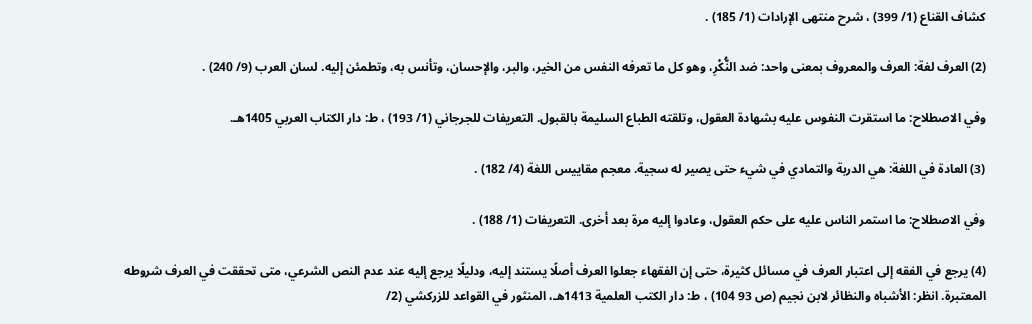كشاف القناع (1/ 399) ، شرح منتهى الإرادات (1/ 185) .

(2) العرف لغة: العرف والمعروف بمعنى واحد: ضد النُّكْرِ، وهو كل ما تعرفه النفس من الخير، والبر، والإحسان، وتأنس به، وتطمئن إليه. لسان العرب (9/ 240) .

وفي الاصطلاح: ما استقرت النفوس عليه بشهادة العقول، وتلقته الطباع السليمة بالقبول. التعريفات للجرجاني (1/ 193) ، ط: دار الكتاب العربي 1405هـ.

(3) العادة في اللغة: هي الدربة والتمادي في شيء حتى يصير له سجية. معجم مقاييس اللغة (4/ 182) .

وفي الاصطلاح: ما استمر الناس عليه على حكم العقول، وعادوا إليه مرة بعد أخرى. التعريفات (1/ 188) .

(4) يرجع في الفقه إلى اعتبار العرف في مسائل كثيرة، حتى إن الفقهاء جعلوا العرف أصلًا يستند إليه، ودليلًا يرجع إليه عند عدم النص الشرعي، متى تحققت في العرف شروطه المعتبرة. انظر: الأشباه والنظائر لابن نجيم (ص 93 104) ، ط: دار الكتب العلمية 1413هـ، المنثور في القواعد للزركشي (2/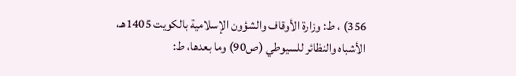356) ، ط: وزارة الأوقاف والشؤون الإسلامية بالكويت 1405هـ، الأشباه والنظائر للسيوطي (ص90) وما بعدها، ط: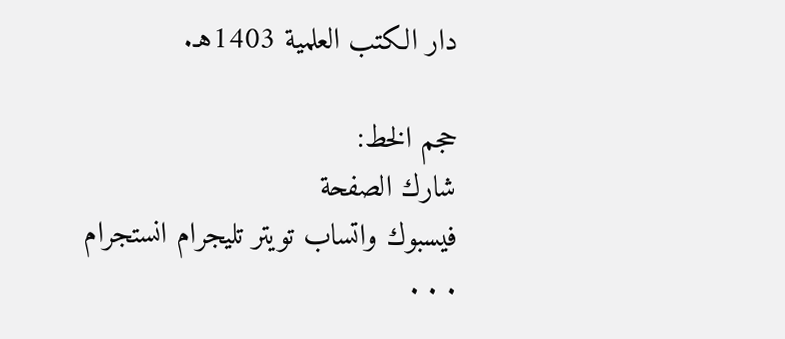دار الكتب العلمية 1403هـ.

حجم الخط:
شارك الصفحة
فيسبوك واتساب تويتر تليجرام انستجرام
. . .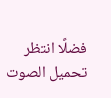فضلًا انتظر تحميل الصوت